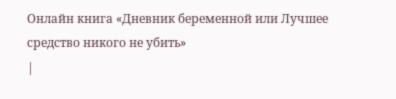Онлайн книга «Дневник беременной или Лучшее средство никого не убить»
|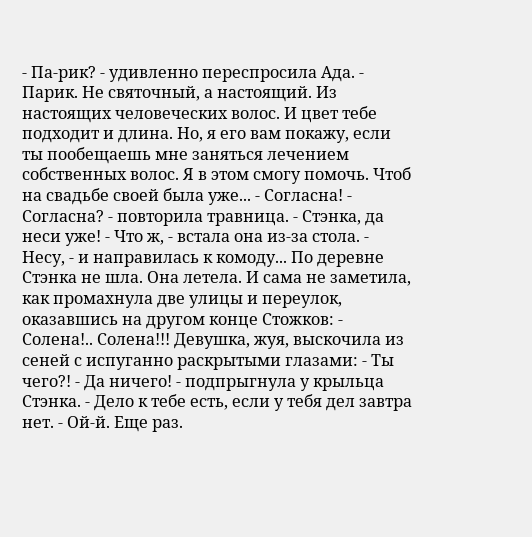- Па-рик? - удивленно переспросила Ада. - Парик. Не святочный, а настоящий. Из настоящих человеческих волос. И цвет тебе подходит и длина. Но, я его вам покажу, если ты пообещаешь мне заняться лечением собственных волос. Я в этом смогу помочь. Чтоб на свадьбе своей была уже... - Согласна! - Согласна? - повторила травница. - Стэнка, да неси уже! - Что ж, - встала она из-за стола. - Несу, - и направилась к комоду... По деревне Стэнка не шла. Она летела. И сама не заметила, как промахнула две улицы и переулок, оказавшись на другом конце Стожков: - Солена!.. Солена!!! Девушка, жуя, выскочила из сеней с испуганно раскрытыми глазами: - Ты чего?! - Да ничего! - подпрыгнула у крыльца Стэнка. - Дело к тебе есть, если у тебя дел завтра нет. - Ой-й. Еще раз.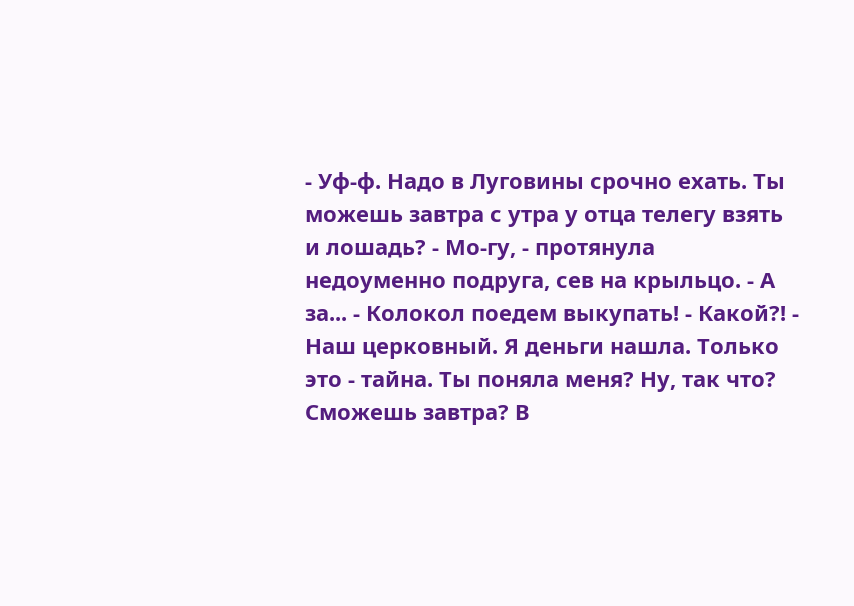- Уф-ф. Надо в Луговины срочно ехать. Ты можешь завтра с утра у отца телегу взять и лошадь? - Мо-гу, - протянула недоуменно подруга, сев на крыльцо. - А за... - Колокол поедем выкупать! - Какой?! - Наш церковный. Я деньги нашла. Только это - тайна. Ты поняла меня? Ну, так что? Сможешь завтра? В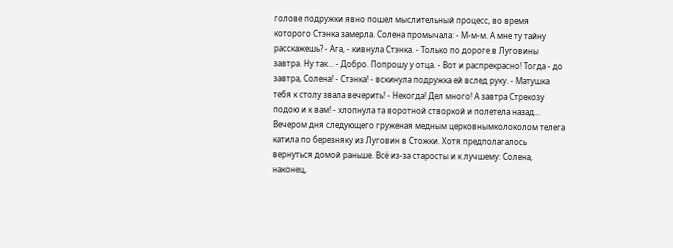голове подружки явно пошел мыслительный процесс, во время которого Стэнка замерла. Солена промычала: - М-м-м. А мне ту тайну расскажешь? - Ага, - кивнула Стэнка. - Только по дороге в Луговины завтра. Ну так... - Добро. Попрошу у отца. - Вот и распрекрасно! Тогда - до завтра, Солена! - Стэнка! - вскинула подружка ей вслед руку. - Матушка тебя к столу звала вечерить! - Некогда! Дел много! А завтра Стрекозу подою и к вам! - хлопнула та воротной створкой и полетела назад... Вечером дня следующего груженая медным церковнымколоколом телега катила по березняку из Луговин в Стожки. Хотя предполагалось вернуться домой раньше. Всё из-за старосты и к лучшему: Солена, наконец,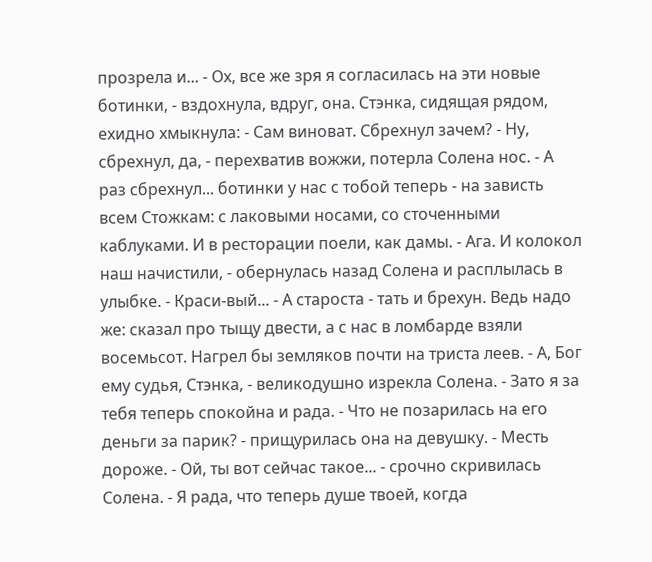прозрела и... - Ох, все же зря я согласилась на эти новые ботинки, - вздохнула, вдруг, она. Стэнка, сидящая рядом, ехидно хмыкнула: - Сам виноват. Сбрехнул зачем? - Ну, сбрехнул, да, - перехватив вожжи, потерла Солена нос. - А раз сбрехнул... ботинки у нас с тобой теперь - на зависть всем Стожкам: с лаковыми носами, со сточенными каблуками. И в ресторации поели, как дамы. - Ага. И колокол наш начистили, - обернулась назад Солена и расплылась в улыбке. - Краси-вый... - А староста - тать и брехун. Ведь надо же: сказал про тыщу двести, а с нас в ломбарде взяли восемьсот. Нагрел бы земляков почти на триста леев. - А, Бог ему судья, Стэнка, - великодушно изрекла Солена. - Зато я за тебя теперь спокойна и рада. - Что не позарилась на его деньги за парик? - прищурилась она на девушку. - Месть дороже. - Ой, ты вот сейчас такое... - срочно скривилась Солена. - Я рада, что теперь душе твоей, когда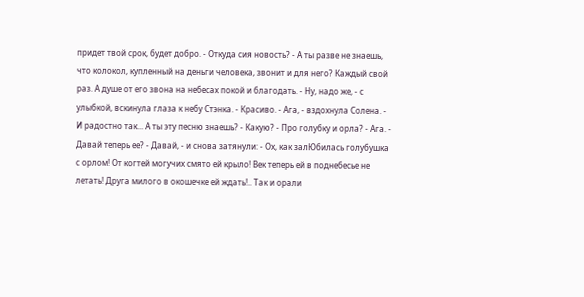придет твой срок, будет добро. - Откуда сия новость? - А ты разве не знаешь, что колокол, купленный на деньги человека, звонит и для него? Каждый свой раз. А душе от его звона на небесах покой и благодать. - Ну, надо же, - с улыбкой, вскинула глаза к небу Стэнка. - Красиво. - Ага, - вздохнула Солена. - И радостно так... А ты эту песню знаешь? - Какую? - Про голубку и орла? - Ага. - Давай теперь ее? - Давай, - и снова затянули: - Ох, как залЮбилась голубушка с орлом! От когтей могучих смято ей крыло! Век теперь ей в поднебесье не летать! Друга милого в окошечке ей ждать!.. Так и орали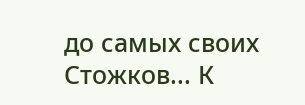до самых своих Стожков... К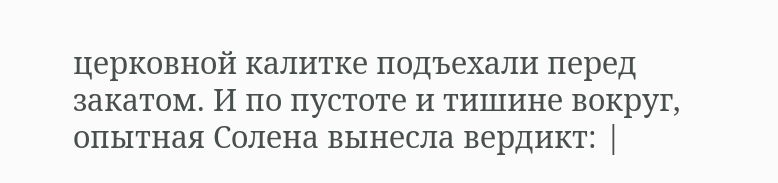церковной калитке подъехали перед закатом. И по пустоте и тишине вокруг, опытная Солена вынесла вердикт: |